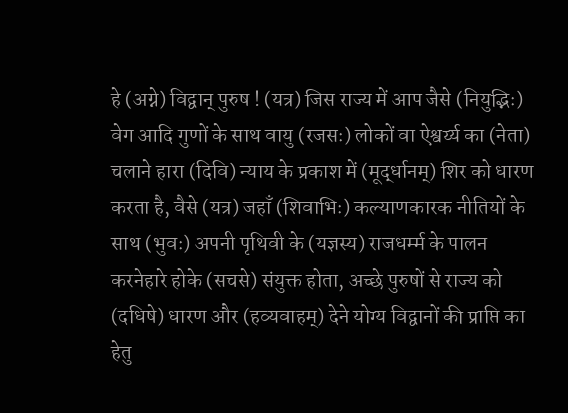हे (अग्ने) विद्वान् पुरुष ! (यत्र) जिस राज्य में आप जैसे (नियुद्भिः) वेग आदि गुणों के साथ वायु (रजसः) लोकों वा ऐश्वर्य्य का (नेता) चलाने हारा (दिवि) न्याय के प्रकाश में (मूर्द्धानम्) शिर को धारण करता है, वैसे (यत्र) जहाँ (शिवाभिः) कल्याणकारक नीतियों के साथ (भुवः) अपनी पृथिवी के (यज्ञस्य) राजधर्म्म के पालन करनेहारे होके (सचसे) संयुक्त होता, अच्छे पुरुषों से राज्य को (दधिषे) धारण और (हव्यवाहम्) देने योग्य विद्वानों की प्राप्ति का हेतु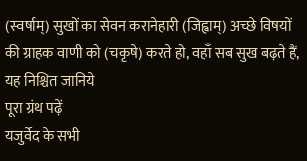(स्वर्षाम्) सुखों का सेवन करानेहारी (जिह्वाम्) अच्छे विषयों की ग्राहक वाणी को (चकृषे) करते हो, वहाँ सब सुख बढ़ते हैं, यह निश्चित जानिये
पूरा ग्रंथ पढ़ें
यजुर्वेद के सभी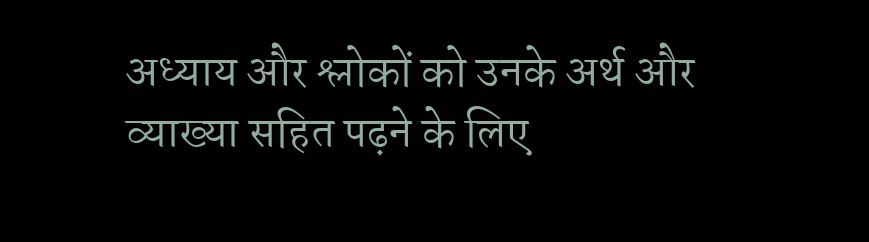अध्याय और श्लोकों को उनके अर्थ और व्याख्या सहित पढ़ने के लिए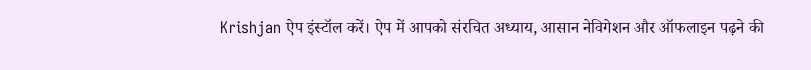Krishjan ऐप इंस्टॉल करें। ऐप में आपको संरचित अध्याय, आसान नेविगेशन और ऑफलाइन पढ़ने की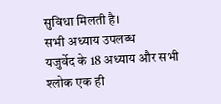सुविधा मिलती है।
सभी अध्याय उपलब्ध
यजुर्वेद के 18 अध्याय और सभी श्लोक एक ही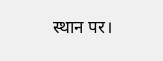स्थान पर।